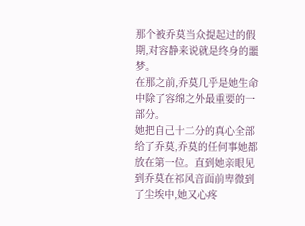那个被乔莫当众提起过的假期,对容静来说就是终身的噩梦。
在那之前,乔莫几乎是她生命中除了容绵之外最重要的一部分。
她把自己十二分的真心全部给了乔莫,乔莫的任何事她都放在第一位。直到她亲眼见到乔莫在祁风音面前卑微到了尘埃中,她又心疼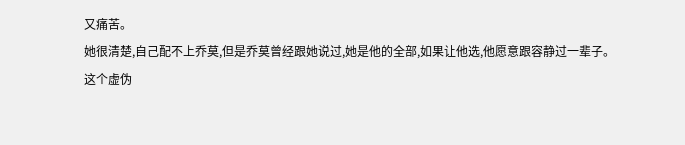又痛苦。
她很清楚,自己配不上乔莫,但是乔莫曾经跟她说过,她是他的全部,如果让他选,他愿意跟容静过一辈子。
这个虚伪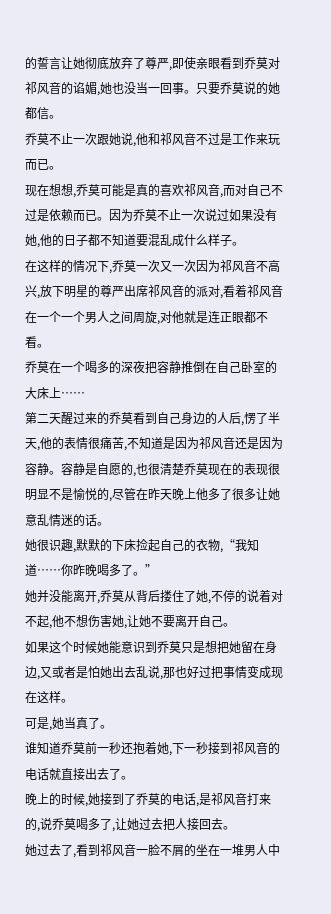的誓言让她彻底放弃了尊严,即使亲眼看到乔莫对祁风音的谄媚,她也没当一回事。只要乔莫说的她都信。
乔莫不止一次跟她说,他和祁风音不过是工作来玩而已。
现在想想,乔莫可能是真的喜欢祁风音,而对自己不过是依赖而已。因为乔莫不止一次说过如果没有她,他的日子都不知道要混乱成什么样子。
在这样的情况下,乔莫一次又一次因为祁风音不高兴,放下明星的尊严出席祁风音的派对,看着祁风音在一个一个男人之间周旋,对他就是连正眼都不看。
乔莫在一个喝多的深夜把容静推倒在自己卧室的大床上……
第二天醒过来的乔莫看到自己身边的人后,愣了半天,他的表情很痛苦,不知道是因为祁风音还是因为容静。容静是自愿的,也很清楚乔莫现在的表现很明显不是愉悦的,尽管在昨天晚上他多了很多让她意乱情迷的话。
她很识趣,默默的下床捡起自己的衣物,“我知道……你昨晚喝多了。”
她并没能离开,乔莫从背后搂住了她,不停的说着对不起,他不想伤害她,让她不要离开自己。
如果这个时候她能意识到乔莫只是想把她留在身边,又或者是怕她出去乱说,那也好过把事情变成现在这样。
可是,她当真了。
谁知道乔莫前一秒还抱着她,下一秒接到祁风音的电话就直接出去了。
晚上的时候,她接到了乔莫的电话,是祁风音打来的,说乔莫喝多了,让她过去把人接回去。
她过去了,看到祁风音一脸不屑的坐在一堆男人中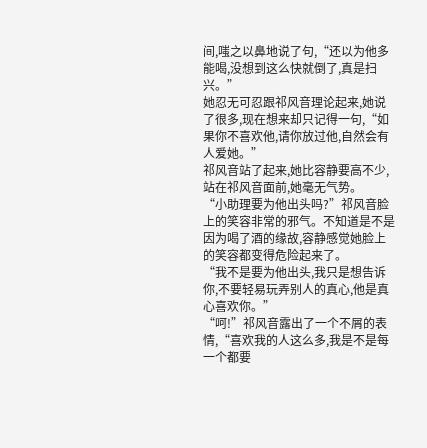间,嗤之以鼻地说了句,“还以为他多能喝,没想到这么快就倒了,真是扫兴。”
她忍无可忍跟祁风音理论起来,她说了很多,现在想来却只记得一句,“如果你不喜欢他,请你放过他,自然会有人爱她。”
祁风音站了起来,她比容静要高不少,站在祁风音面前,她毫无气势。
“小助理要为他出头吗?”祁风音脸上的笑容非常的邪气。不知道是不是因为喝了酒的缘故,容静感觉她脸上的笑容都变得危险起来了。
“我不是要为他出头,我只是想告诉你,不要轻易玩弄别人的真心,他是真心喜欢你。”
“呵!”祁风音露出了一个不屑的表情,“喜欢我的人这么多,我是不是每一个都要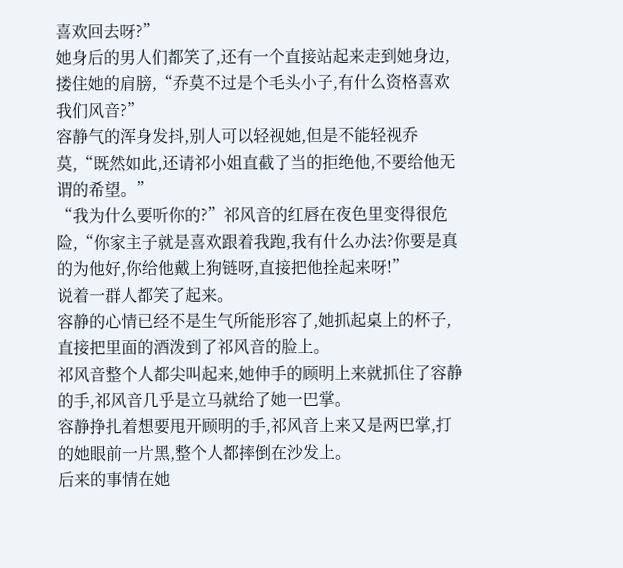喜欢回去呀?”
她身后的男人们都笑了,还有一个直接站起来走到她身边,搂住她的肩膀,“乔莫不过是个毛头小子,有什么资格喜欢我们风音?”
容静气的浑身发抖,别人可以轻视她,但是不能轻视乔莫,“既然如此,还请祁小姐直截了当的拒绝他,不要给他无谓的希望。”
“我为什么要听你的?”祁风音的红唇在夜色里变得很危险,“你家主子就是喜欢跟着我跑,我有什么办法?你要是真的为他好,你给他戴上狗链呀,直接把他拴起来呀!”
说着一群人都笑了起来。
容静的心情已经不是生气所能形容了,她抓起桌上的杯子,直接把里面的酒泼到了祁风音的脸上。
祁风音整个人都尖叫起来,她伸手的顾明上来就抓住了容静的手,祁风音几乎是立马就给了她一巴掌。
容静挣扎着想要甩开顾明的手,祁风音上来又是两巴掌,打的她眼前一片黑,整个人都摔倒在沙发上。
后来的事情在她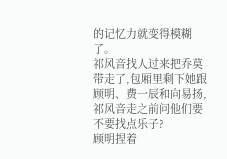的记忆力就变得模糊了。
祁风音找人过来把乔莫带走了,包厢里剩下她跟顾明、费一辰和向易扬,祁风音走之前问他们要不要找点乐子?
顾明捏着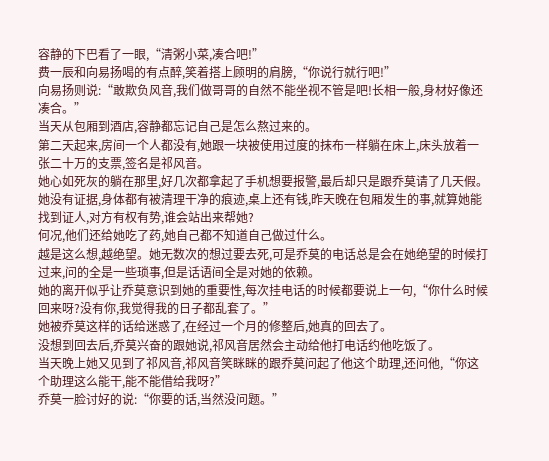容静的下巴看了一眼,“清粥小菜,凑合吧!”
费一辰和向易扬喝的有点醉,笑着搭上顾明的肩膀,“你说行就行吧!”
向易扬则说:“敢欺负风音,我们做哥哥的自然不能坐视不管是吧!长相一般,身材好像还凑合。”
当天从包厢到酒店,容静都忘记自己是怎么熬过来的。
第二天起来,房间一个人都没有,她跟一块被使用过度的抹布一样躺在床上,床头放着一张二十万的支票,签名是祁风音。
她心如死灰的躺在那里,好几次都拿起了手机想要报警,最后却只是跟乔莫请了几天假。
她没有证据,身体都有被清理干净的痕迹,桌上还有钱,昨天晚在包厢发生的事,就算她能找到证人,对方有权有势,谁会站出来帮她?
何况,他们还给她吃了药,她自己都不知道自己做过什么。
越是这么想,越绝望。她无数次的想过要去死,可是乔莫的电话总是会在她绝望的时候打过来,问的全是一些琐事,但是话语间全是对她的依赖。
她的离开似乎让乔莫意识到她的重要性,每次挂电话的时候都要说上一句,“你什么时候回来呀?没有你,我觉得我的日子都乱套了。”
她被乔莫这样的话给迷惑了,在经过一个月的修整后,她真的回去了。
没想到回去后,乔莫兴奋的跟她说,祁风音居然会主动给他打电话约他吃饭了。
当天晚上她又见到了祁风音,祁风音笑眯眯的跟乔莫问起了他这个助理,还问他,“你这个助理这么能干,能不能借给我呀?”
乔莫一脸讨好的说:“你要的话,当然没问题。”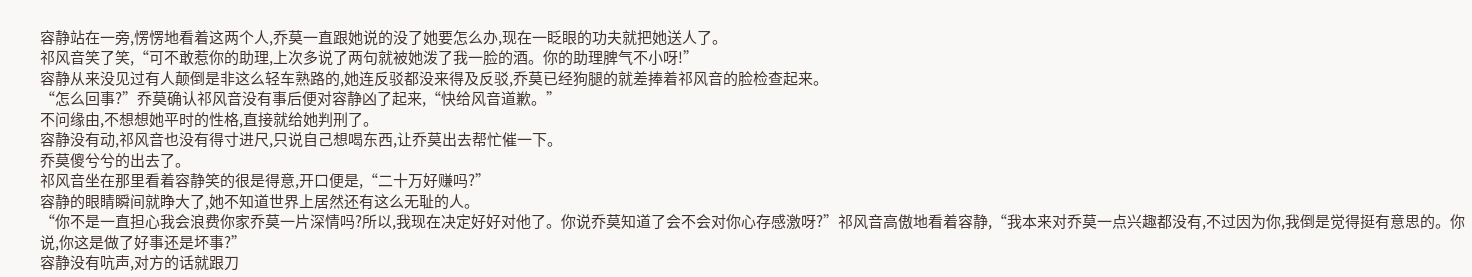容静站在一旁,愣愣地看着这两个人,乔莫一直跟她说的没了她要怎么办,现在一眨眼的功夫就把她送人了。
祁风音笑了笑,“可不敢惹你的助理,上次多说了两句就被她泼了我一脸的酒。你的助理脾气不小呀!”
容静从来没见过有人颠倒是非这么轻车熟路的,她连反驳都没来得及反驳,乔莫已经狗腿的就差捧着祁风音的脸检查起来。
“怎么回事?”乔莫确认祁风音没有事后便对容静凶了起来,“快给风音道歉。”
不问缘由,不想想她平时的性格,直接就给她判刑了。
容静没有动,祁风音也没有得寸进尺,只说自己想喝东西,让乔莫出去帮忙催一下。
乔莫傻兮兮的出去了。
祁风音坐在那里看着容静笑的很是得意,开口便是,“二十万好赚吗?”
容静的眼睛瞬间就睁大了,她不知道世界上居然还有这么无耻的人。
“你不是一直担心我会浪费你家乔莫一片深情吗?所以,我现在决定好好对他了。你说乔莫知道了会不会对你心存感激呀?”祁风音高傲地看着容静,“我本来对乔莫一点兴趣都没有,不过因为你,我倒是觉得挺有意思的。你说,你这是做了好事还是坏事?”
容静没有吭声,对方的话就跟刀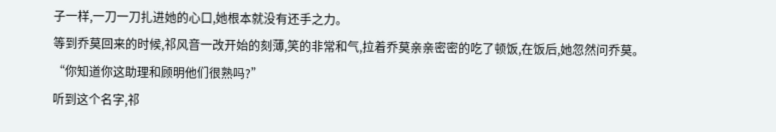子一样,一刀一刀扎进她的心口,她根本就没有还手之力。
等到乔莫回来的时候,祁风音一改开始的刻薄,笑的非常和气,拉着乔莫亲亲密密的吃了顿饭,在饭后,她忽然问乔莫。
“你知道你这助理和顾明他们很熟吗?”
听到这个名字,祁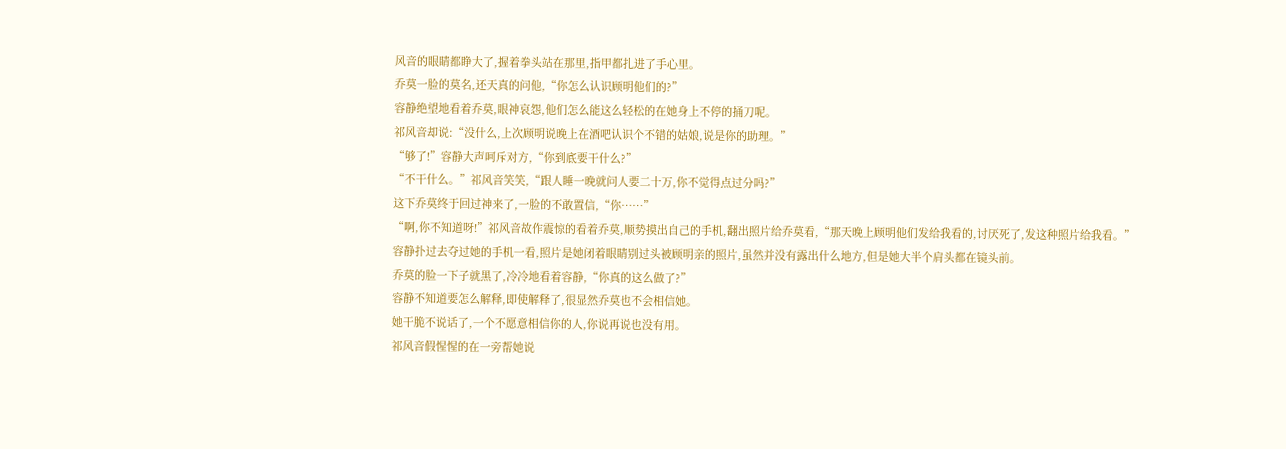风音的眼睛都睁大了,握着拳头站在那里,指甲都扎进了手心里。
乔莫一脸的莫名,还天真的问他,“你怎么认识顾明他们的?”
容静绝望地看着乔莫,眼神哀怨,他们怎么能这么轻松的在她身上不停的捅刀呢。
祁风音却说:“没什么,上次顾明说晚上在酒吧认识个不错的姑娘,说是你的助理。”
“够了!”容静大声呵斥对方,“你到底要干什么?”
“不干什么。”祁风音笑笑,“跟人睡一晚就问人要二十万,你不觉得点过分吗?”
这下乔莫终于回过神来了,一脸的不敢置信,“你……”
“啊,你不知道呀!”祁风音故作震惊的看着乔莫,顺势摸出自己的手机,翻出照片给乔莫看,“那天晚上顾明他们发给我看的,讨厌死了,发这种照片给我看。”
容静扑过去夺过她的手机一看,照片是她闭着眼睛别过头被顾明亲的照片,虽然并没有露出什么地方,但是她大半个肩头都在镜头前。
乔莫的脸一下子就黑了,冷冷地看着容静,“你真的这么做了?”
容静不知道要怎么解释,即使解释了,很显然乔莫也不会相信她。
她干脆不说话了,一个不愿意相信你的人,你说再说也没有用。
祁风音假惺惺的在一旁帮她说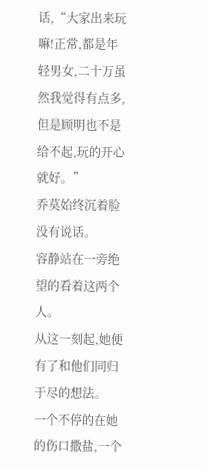话,“大家出来玩嘛!正常,都是年轻男女,二十万虽然我觉得有点多,但是顾明也不是给不起,玩的开心就好。”
乔莫始终沉着脸没有说话。
容静站在一旁绝望的看着这两个人。
从这一刻起,她便有了和他们同归于尽的想法。
一个不停的在她的伤口撒盐,一个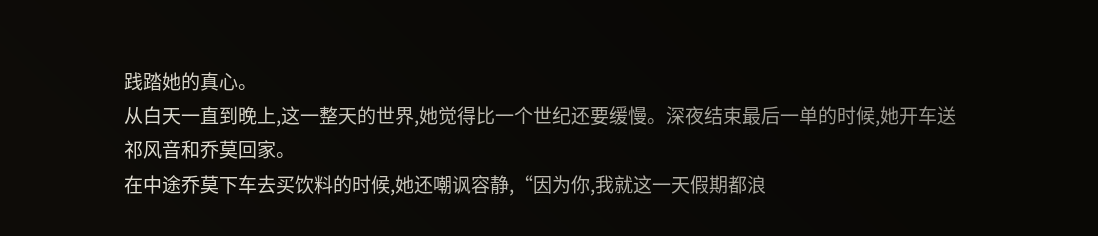践踏她的真心。
从白天一直到晚上,这一整天的世界,她觉得比一个世纪还要缓慢。深夜结束最后一单的时候,她开车送祁风音和乔莫回家。
在中途乔莫下车去买饮料的时候,她还嘲讽容静,“因为你,我就这一天假期都浪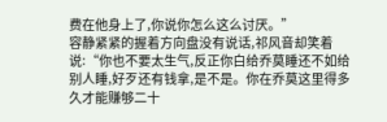费在他身上了,你说你怎么这么讨厌。”
容静紧紧的握着方向盘没有说话,祁风音却笑着说:“你也不要太生气,反正你白给乔莫睡还不如给别人睡,好歹还有钱拿,是不是。你在乔莫这里得多久才能赚够二十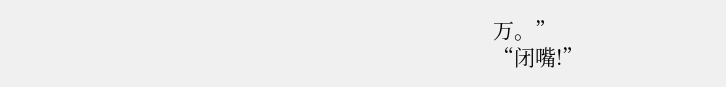万。”
“闭嘴!”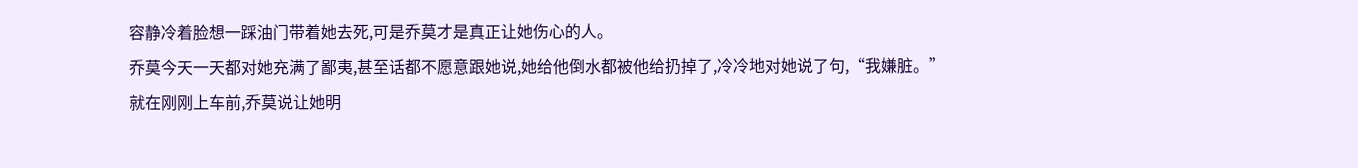容静冷着脸想一踩油门带着她去死,可是乔莫才是真正让她伤心的人。
乔莫今天一天都对她充满了鄙夷,甚至话都不愿意跟她说,她给他倒水都被他给扔掉了,冷冷地对她说了句,“我嫌脏。”
就在刚刚上车前,乔莫说让她明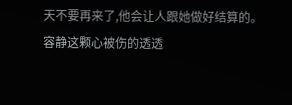天不要再来了,他会让人跟她做好结算的。
容静这颗心被伤的透透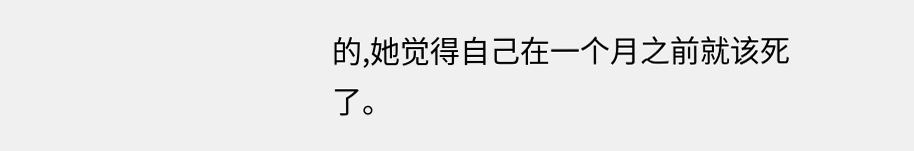的,她觉得自己在一个月之前就该死了。